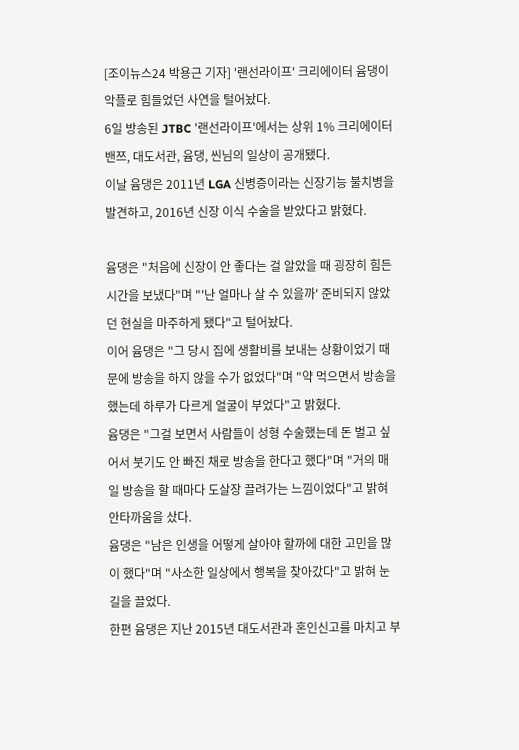[조이뉴스24 박용근 기자] '랜선라이프' 크리에이터 윰댕이 악플로 힘들었던 사연을 털어놨다.
6일 방송된 JTBC '랜선라이프'에서는 상위 1% 크리에이터 밴쯔, 대도서관, 윰댕, 씬님의 일상이 공개됐다.
이날 윰댕은 2011년 LGA 신병증이라는 신장기능 불치병을 발견하고, 2016년 신장 이식 수술을 받았다고 밝혔다.

윰댕은 "처음에 신장이 안 좋다는 걸 알았을 때 굉장히 힘든 시간을 보냈다"며 "'난 얼마나 살 수 있을까' 준비되지 않았던 현실을 마주하게 됐다"고 털어놨다.
이어 윰댕은 "그 당시 집에 생활비를 보내는 상황이었기 때문에 방송을 하지 않을 수가 없었다"며 "약 먹으면서 방송을 했는데 하루가 다르게 얼굴이 부었다"고 밝혔다.
윰댕은 "그걸 보면서 사람들이 성형 수술했는데 돈 벌고 싶어서 붓기도 안 빠진 채로 방송을 한다고 했다"며 "거의 매일 방송을 할 때마다 도살장 끌려가는 느낌이었다"고 밝혀 안타까움을 샀다.
윰댕은 "남은 인생을 어떻게 살아야 할까에 대한 고민을 많이 했다"며 "사소한 일상에서 행복을 찾아갔다"고 밝혀 눈길을 끌었다.
한편 윰댕은 지난 2015년 대도서관과 혼인신고를 마치고 부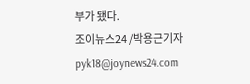부가 됐다.
조이뉴스24 /박용근기자 pyk18@joynews24.com